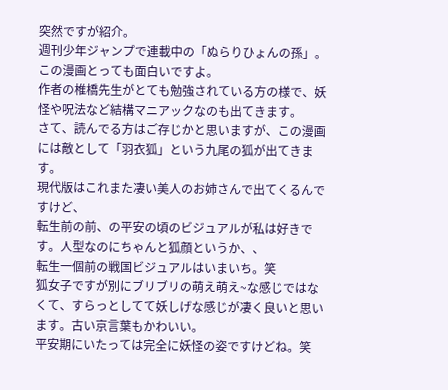突然ですが紹介。
週刊少年ジャンプで連載中の「ぬらりひょんの孫」。
この漫画とっても面白いですよ。
作者の椎橋先生がとても勉強されている方の様で、妖怪や呪法など結構マニアックなのも出てきます。
さて、読んでる方はご存じかと思いますが、この漫画には敵として「羽衣狐」という九尾の狐が出てきます。
現代版はこれまた凄い美人のお姉さんで出てくるんですけど、
転生前の前、の平安の頃のビジュアルが私は好きです。人型なのにちゃんと狐顔というか、、
転生一個前の戦国ビジュアルはいまいち。笑
狐女子ですが別にブリブリの萌え萌え~な感じではなくて、すらっとしてて妖しげな感じが凄く良いと思います。古い京言葉もかわいい。
平安期にいたっては完全に妖怪の姿ですけどね。笑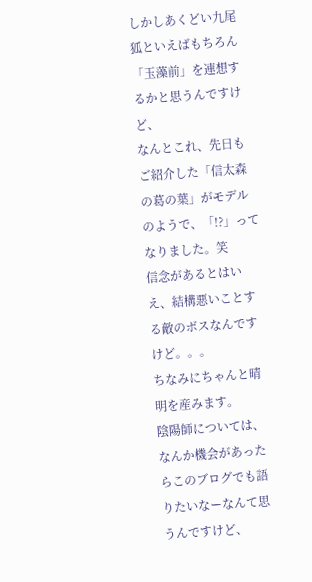しかしあくどい九尾狐といえばもちろん「玉藻前」を連想するかと思うんですけど、
なんとこれ、先日もご紹介した「信太森の葛の葉」がモデルのようで、「!?」ってなりました。笑
信念があるとはいえ、結構悪いことする敵のボスなんですけど。。。
ちなみにちゃんと晴明を産みます。
陰陽師については、なんか機会があったらこのブログでも語りたいなーなんて思うんですけど、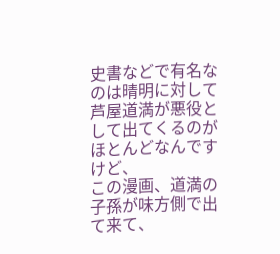史書などで有名なのは晴明に対して芦屋道満が悪役として出てくるのがほとんどなんですけど、
この漫画、道満の子孫が味方側で出て来て、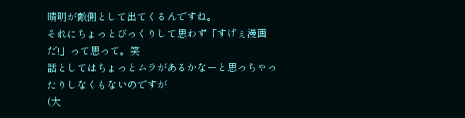晴明が敵側として出てくるんですね。
それにちょっとびっくりして思わず「すげぇ漫画だ!」って思って。笑
話としてはちょっとムラがあるかなーと思っちゃったりしなくもないのですが
(大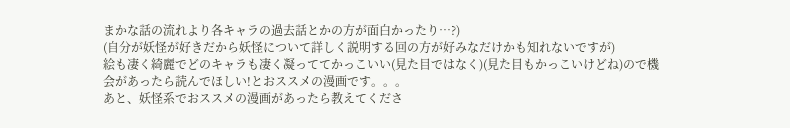まかな話の流れより各キャラの過去話とかの方が面白かったり…?)
(自分が妖怪が好きだから妖怪について詳しく説明する回の方が好みなだけかも知れないですが)
絵も凄く綺麗でどのキャラも凄く凝っててかっこいい(見た目ではなく)(見た目もかっこいけどね)ので機会があったら読んでほしい!とおススメの漫画です。。。
あと、妖怪系でおススメの漫画があったら教えてくださ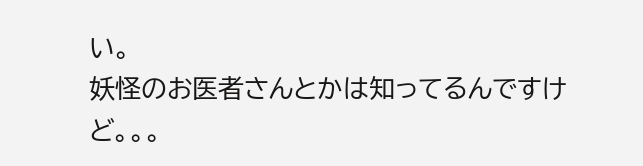い。
妖怪のお医者さんとかは知ってるんですけど。。。